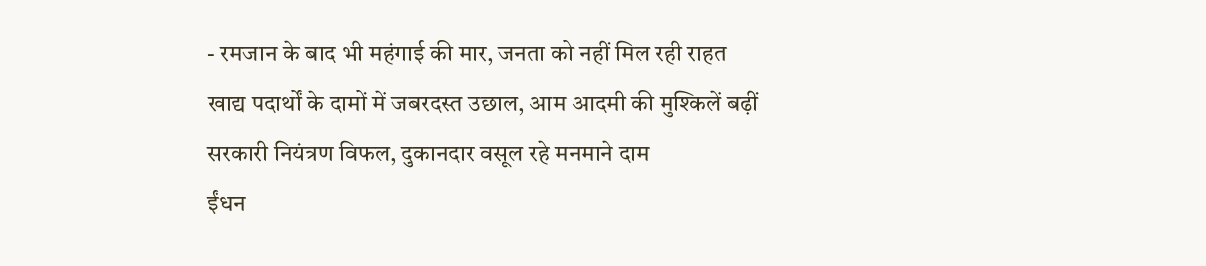- रमजान के बाद भी महंगाई की मार, जनता को नहीं मिल रही राहत
खाद्य पदार्थों के दामों में जबरदस्त उछाल, आम आदमी की मुश्किलें बढ़ीं
सरकारी नियंत्रण विफल, दुकानदार वसूल रहे मनमाने दाम
ईंधन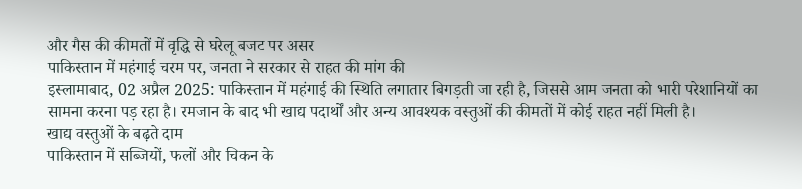और गैस की कीमतों में वृद्धि से घरेलू बजट पर असर
पाकिस्तान में महंगाई चरम पर, जनता ने सरकार से राहत की मांग की
इस्लामाबाद, 02 अप्रैल 2025: पाकिस्तान में महंगाई की स्थिति लगातार बिगड़ती जा रही है, जिससे आम जनता को भारी परेशानियों का सामना करना पड़ रहा है। रमजान के बाद भी खाद्य पदार्थों और अन्य आवश्यक वस्तुओं की कीमतों में कोई राहत नहीं मिली है।
खाद्य वस्तुओं के बढ़ते दाम
पाकिस्तान में सब्जियों, फलों और चिकन के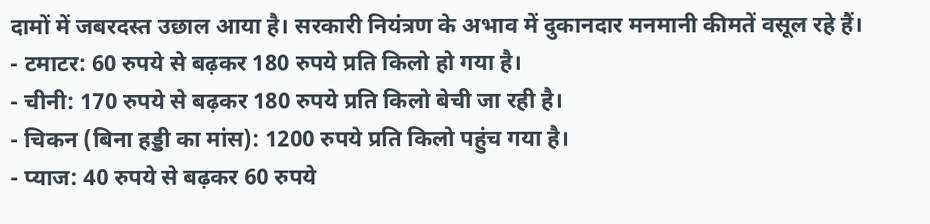दामों में जबरदस्त उछाल आया है। सरकारी नियंत्रण के अभाव में दुकानदार मनमानी कीमतें वसूल रहे हैं।
- टमाटर: 60 रुपये से बढ़कर 180 रुपये प्रति किलो हो गया है।
- चीनी: 170 रुपये से बढ़कर 180 रुपये प्रति किलो बेची जा रही है।
- चिकन (बिना हड्डी का मांस): 1200 रुपये प्रति किलो पहुंच गया है।
- प्याज: 40 रुपये से बढ़कर 60 रुपये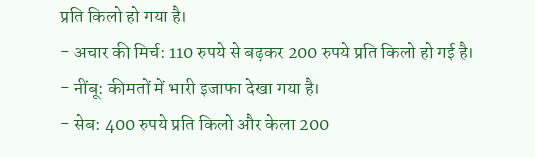प्रति किलो हो गया है।
- अचार की मिर्च: 110 रुपये से बढ़कर 200 रुपये प्रति किलो हो गई है।
- नींबू: कीमतों में भारी इजाफा देखा गया है।
- सेब: 400 रुपये प्रति किलो और केला 200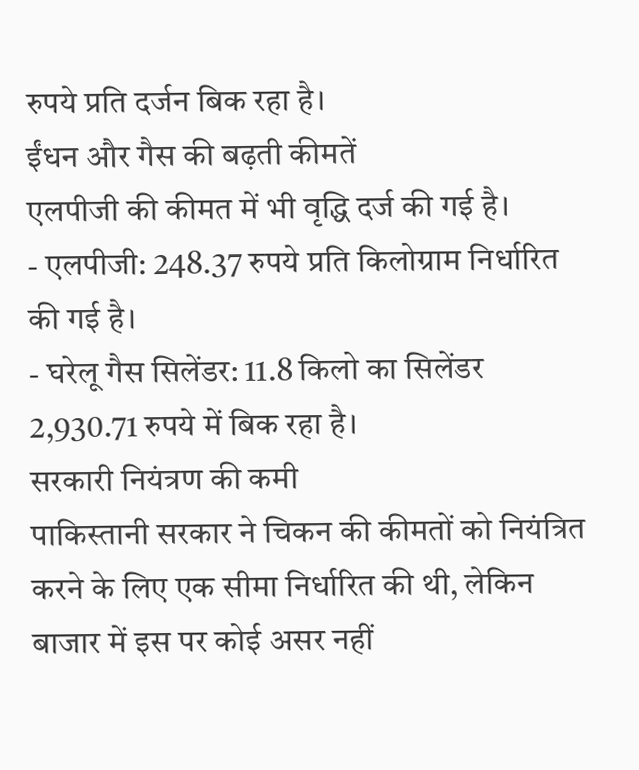रुपये प्रति दर्जन बिक रहा है।
ईंधन और गैस की बढ़ती कीमतें
एलपीजी की कीमत में भी वृद्धि दर्ज की गई है।
- एलपीजी: 248.37 रुपये प्रति किलोग्राम निर्धारित की गई है।
- घरेलू गैस सिलेंडर: 11.8 किलो का सिलेंडर 2,930.71 रुपये में बिक रहा है।
सरकारी नियंत्रण की कमी
पाकिस्तानी सरकार ने चिकन की कीमतों को नियंत्रित करने के लिए एक सीमा निर्धारित की थी, लेकिन बाजार में इस पर कोई असर नहीं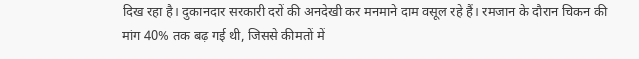दिख रहा है। दुकानदार सरकारी दरों की अनदेखी कर मनमाने दाम वसूल रहे हैं। रमजान के दौरान चिकन की मांग 40% तक बढ़ गई थी, जिससे कीमतों में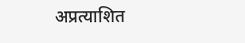अप्रत्याशित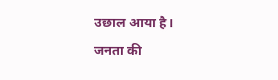उछाल आया है।
जनता की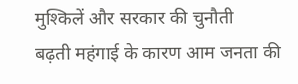मुश्किलें और सरकार की चुनौती
बढ़ती महंगाई के कारण आम जनता की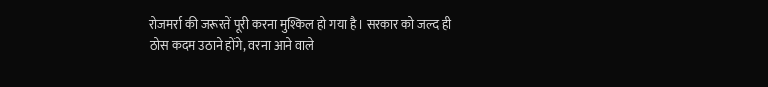रोजमर्रा की जरूरतें पूरी करना मुश्किल हो गया है। सरकार को जल्द ही ठोस कदम उठाने होंगे, वरना आने वाले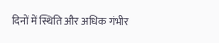दिनों में स्थिति और अधिक गंभीर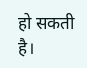हो सकती है।